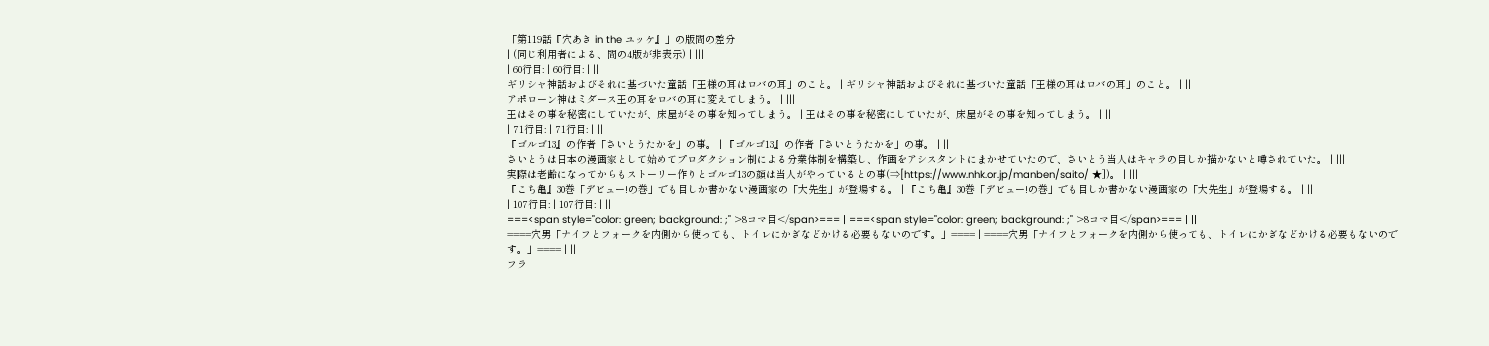「第119話『穴あき in the ユッケ』」の版間の差分
| (同じ利用者による、間の4版が非表示) | |||
| 60行目: | 60行目: | ||
ギリシャ神話およびそれに基づいた童話「王様の耳はロバの耳」のこと。 | ギリシャ神話およびそれに基づいた童話「王様の耳はロバの耳」のこと。 | ||
アポローン神はミダース王の耳をロバの耳に変えてしまう。 | |||
王はその事を秘密にしていたが、床屋がその事を知ってしまう。 | 王はその事を秘密にしていたが、床屋がその事を知ってしまう。 | ||
| 71行目: | 71行目: | ||
『ゴルゴ13』の作者「さいとうたかを」の事。 | 『ゴルゴ13』の作者「さいとうたかを」の事。 | ||
さいとうは日本の漫画家として始めてプロダクション制による分業体制を構築し、作画をアシスタントにまかせていたので、さいとう当人はキャラの目しか描かないと噂されていた。 | |||
実際は老齢になってからもストーリー作りとゴルゴ13の顔は当人がやっているとの事(⇒[https://www.nhk.or.jp/manben/saito/ ★])。 | |||
『こち亀』30巻「デビュー!の巻」でも目しか書かない漫画家の「大先生」が登場する。 | 『こち亀』30巻「デビュー!の巻」でも目しか書かない漫画家の「大先生」が登場する。 | ||
| 107行目: | 107行目: | ||
===<span style="color: green; background: ;" >8コマ目</span>=== | ===<span style="color: green; background: ;" >8コマ目</span>=== | ||
====穴男「ナイフとフォークを内側から使っても、トイレにかぎなどかける必要もないのです。」==== | ====穴男「ナイフとフォークを内側から使っても、トイレにかぎなどかける必要もないのです。」==== | ||
フラ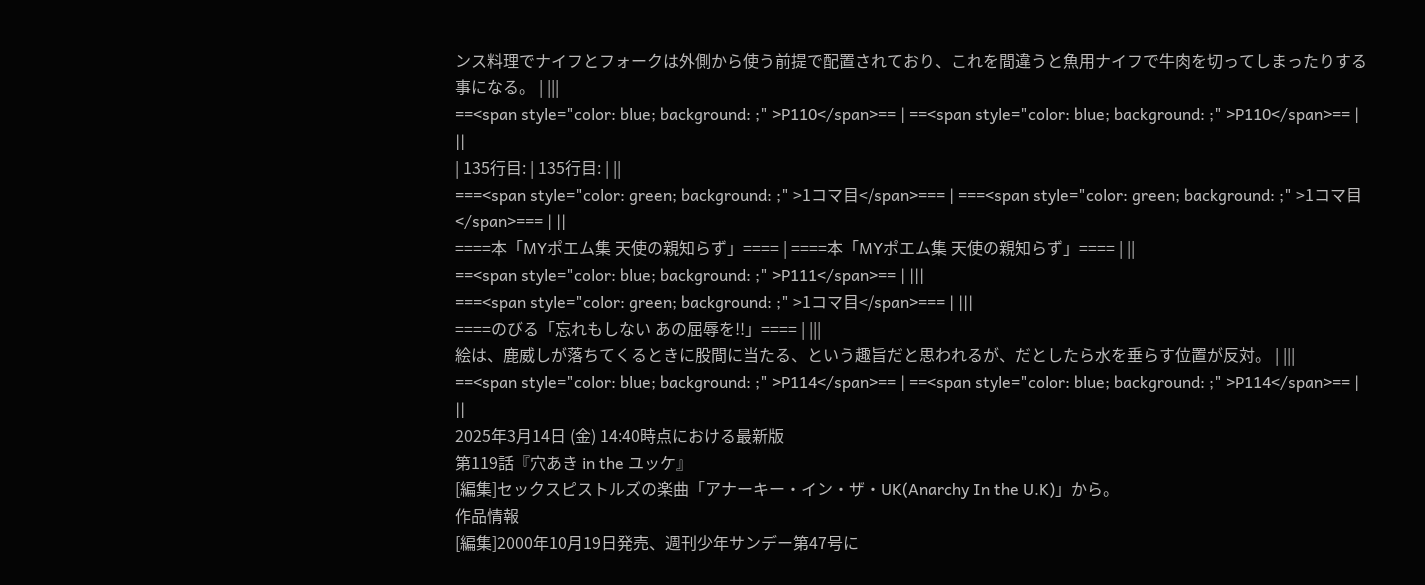ンス料理でナイフとフォークは外側から使う前提で配置されており、これを間違うと魚用ナイフで牛肉を切ってしまったりする事になる。 | |||
==<span style="color: blue; background: ;" >P110</span>== | ==<span style="color: blue; background: ;" >P110</span>== | ||
| 135行目: | 135行目: | ||
===<span style="color: green; background: ;" >1コマ目</span>=== | ===<span style="color: green; background: ;" >1コマ目</span>=== | ||
====本「MYポエム集 天使の親知らず」==== | ====本「MYポエム集 天使の親知らず」==== | ||
==<span style="color: blue; background: ;" >P111</span>== | |||
===<span style="color: green; background: ;" >1コマ目</span>=== | |||
====のびる「忘れもしない あの屈辱を!!」==== | |||
絵は、鹿威しが落ちてくるときに股間に当たる、という趣旨だと思われるが、だとしたら水を垂らす位置が反対。 | |||
==<span style="color: blue; background: ;" >P114</span>== | ==<span style="color: blue; background: ;" >P114</span>== | ||
2025年3月14日 (金) 14:40時点における最新版
第119話『穴あき in the ユッケ』
[編集]セックスピストルズの楽曲「アナーキー・イン・ザ・UK(Anarchy In the U.K)」から。
作品情報
[編集]2000年10月19日発売、週刊少年サンデー第47号に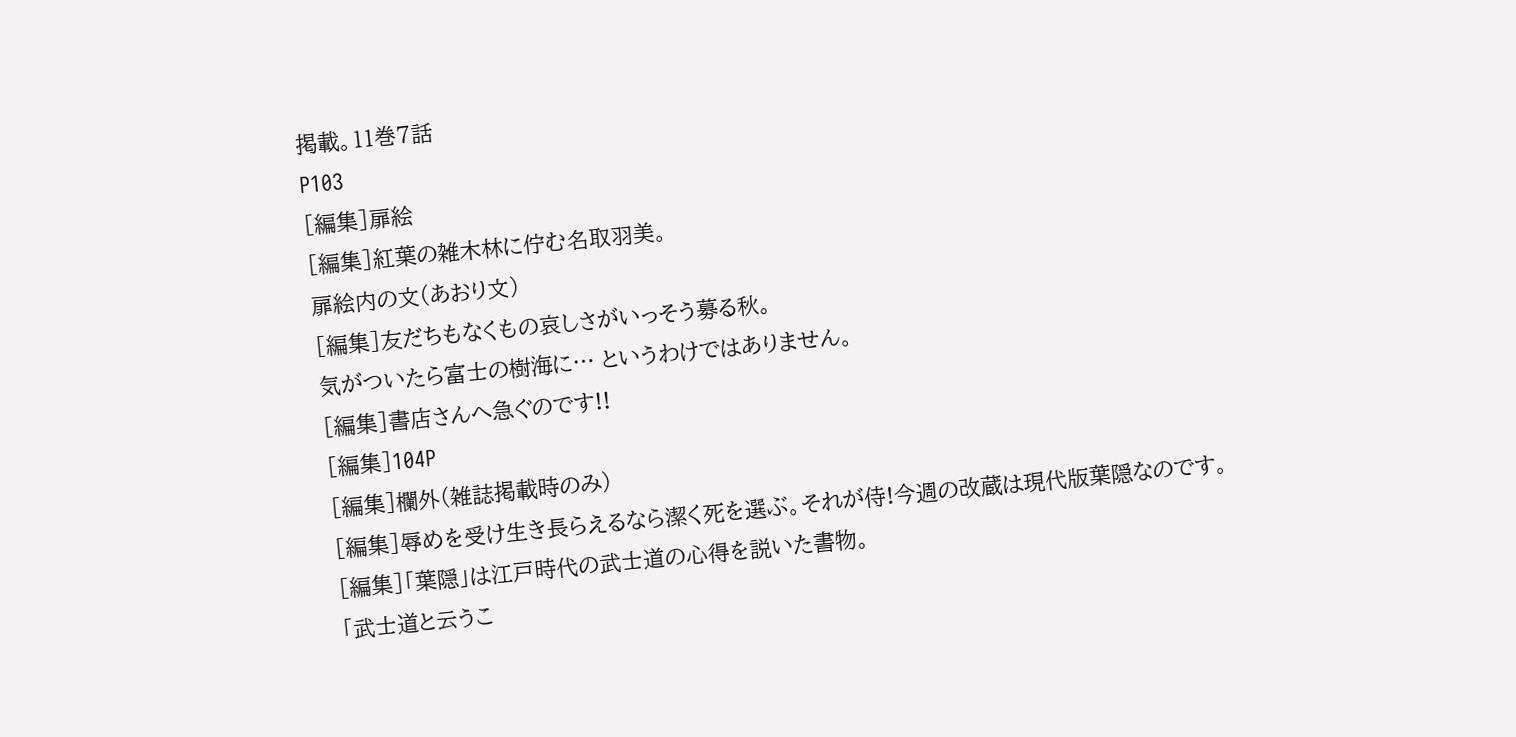掲載。11巻7話
P103
[編集]扉絵
[編集]紅葉の雑木林に佇む名取羽美。
扉絵内の文(あおり文)
[編集]友だちもなくもの哀しさがいっそう募る秋。
気がついたら富士の樹海に… というわけではありません。
[編集]書店さんへ急ぐのです!!
[編集]104P
[編集]欄外(雑誌掲載時のみ)
[編集]辱めを受け生き長らえるなら潔く死を選ぶ。それが侍!今週の改蔵は現代版葉隠なのです。
[編集]「葉隠」は江戸時代の武士道の心得を説いた書物。
「武士道と云うこ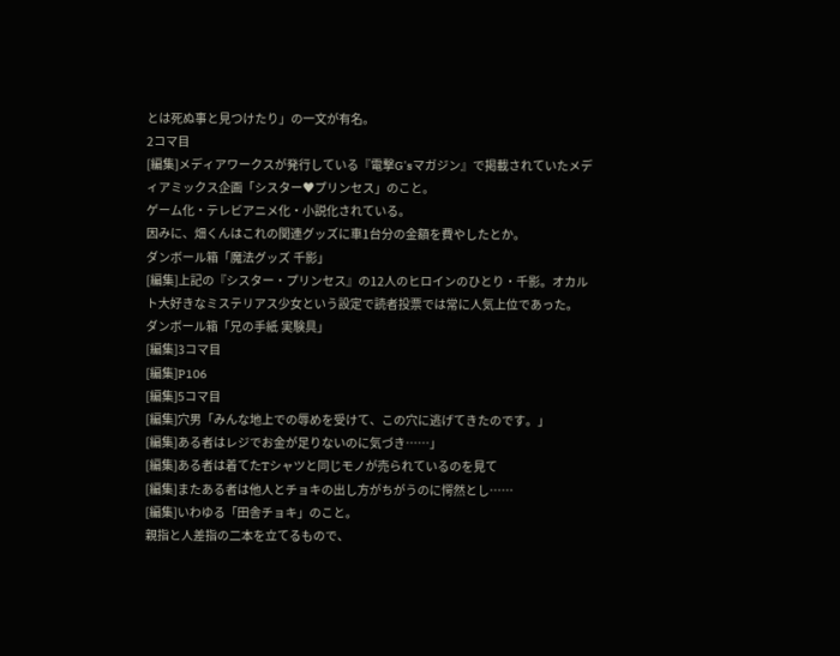とは死ぬ事と見つけたり」の一文が有名。
2コマ目
[編集]メディアワークスが発行している『電撃G'sマガジン』で掲載されていたメディアミックス企画「シスター♥プリンセス」のこと。
ゲーム化・テレビアニメ化・小説化されている。
因みに、畑くんはこれの関連グッズに車1台分の金額を費やしたとか。
ダンボール箱「魔法グッズ 千影」
[編集]上記の『シスター・プリンセス』の12人のヒロインのひとり・千影。オカルト大好きなミステリアス少女という設定で読者投票では常に人気上位であった。
ダンボール箱「兄の手紙 実験具」
[編集]3コマ目
[編集]P106
[編集]5コマ目
[編集]穴男「みんな地上での辱めを受けて、この穴に逃げてきたのです。」
[編集]ある者はレジでお金が足りないのに気づき……」
[編集]ある者は着てたTシャツと同じモノが売られているのを見て
[編集]またある者は他人とチョキの出し方がちがうのに愕然とし……
[編集]いわゆる「田舎チョキ」のこと。
親指と人差指の二本を立てるもので、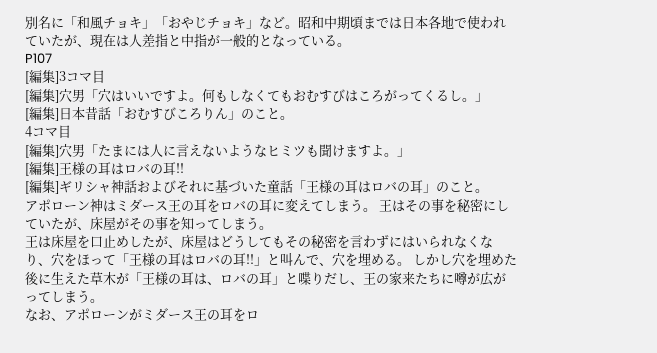別名に「和風チョキ」「おやじチョキ」など。昭和中期頃までは日本各地で使われていたが、現在は人差指と中指が一般的となっている。
P107
[編集]3コマ目
[編集]穴男「穴はいいですよ。何もしなくてもおむすびはころがってくるし。」
[編集]日本昔話「おむすびころりん」のこと。
4コマ目
[編集]穴男「たまには人に言えないようなヒミツも聞けますよ。」
[編集]王様の耳はロバの耳!!
[編集]ギリシャ神話およびそれに基づいた童話「王様の耳はロバの耳」のこと。
アポローン神はミダース王の耳をロバの耳に変えてしまう。 王はその事を秘密にしていたが、床屋がその事を知ってしまう。
王は床屋を口止めしたが、床屋はどうしてもその秘密を言わずにはいられなくなり、穴をほって「王様の耳はロバの耳!!」と叫んで、穴を埋める。 しかし穴を埋めた後に生えた草木が「王様の耳は、ロバの耳」と喋りだし、王の家来たちに噂が広がってしまう。
なお、アポローンがミダース王の耳をロ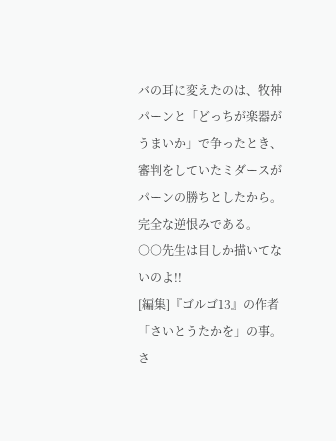バの耳に変えたのは、牧神パーンと「どっちが楽器がうまいか」で争ったとき、審判をしていたミダースがパーンの勝ちとしたから。完全な逆恨みである。
○○先生は目しか描いてないのよ!!
[編集]『ゴルゴ13』の作者「さいとうたかを」の事。
さ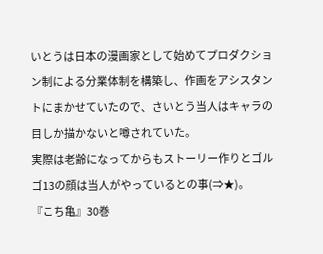いとうは日本の漫画家として始めてプロダクション制による分業体制を構築し、作画をアシスタントにまかせていたので、さいとう当人はキャラの目しか描かないと噂されていた。
実際は老齢になってからもストーリー作りとゴルゴ13の顔は当人がやっているとの事(⇒★)。
『こち亀』30巻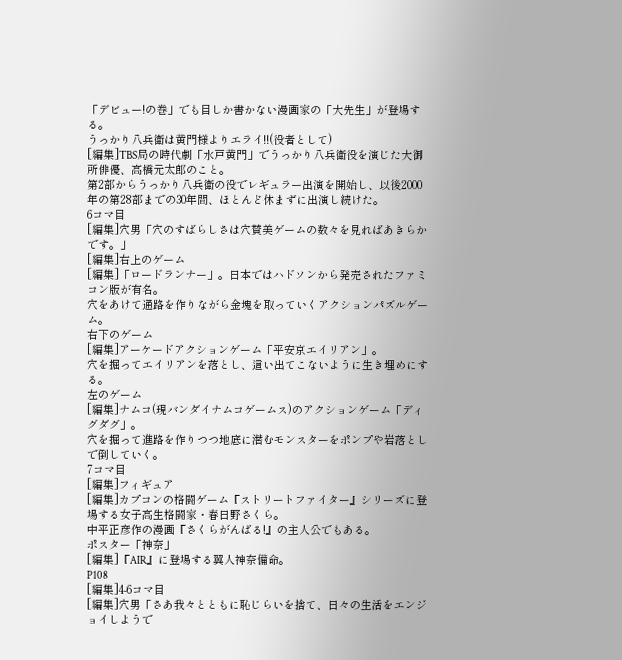「デビュー!の巻」でも目しか書かない漫画家の「大先生」が登場する。
うっかり八兵衛は黄門様よりエライ!!(役者として)
[編集]TBS局の時代劇「水戸黄門」でうっかり八兵衛役を演じた大御所俳優、高橋元太郎のこと。
第2部からうっかり八兵衛の役でレギュラー出演を開始し、以後2000年の第28部までの30年間、ほとんど休まずに出演し続けた。
6コマ目
[編集]穴男「穴のすばらしさは穴賛美ゲームの数々を見ればあきらかです。」
[編集]右上のゲーム
[編集]「ロードランナー」。日本ではハドソンから発売されたファミコン版が有名。
穴をあけて通路を作りながら金塊を取っていくアクションパズルゲーム。
右下のゲーム
[編集]アーケードアクションゲーム「平安京エイリアン」。
穴を掘ってエイリアンを落とし、這い出てこないように生き埋めにする。
左のゲーム
[編集]ナムコ(現バンダイナムコゲームス)のアクションゲーム「ディグダグ」。
穴を掘って進路を作りつつ地底に潜むモンスターをポンプや岩落としで倒していく。
7コマ目
[編集]フィギュア
[編集]カプコンの格闘ゲーム『ストリートファイター』シリーズに登場する女子高生格闘家・春日野さくら。
中平正彦作の漫画『さくらがんばる!』の主人公でもある。
ポスター「神奈」
[編集]『AIR』に登場する翼人神奈備命。
P108
[編集]4-6コマ目
[編集]穴男「さあ我々とともに恥じらいを捨て、日々の生活をエンジョイしようで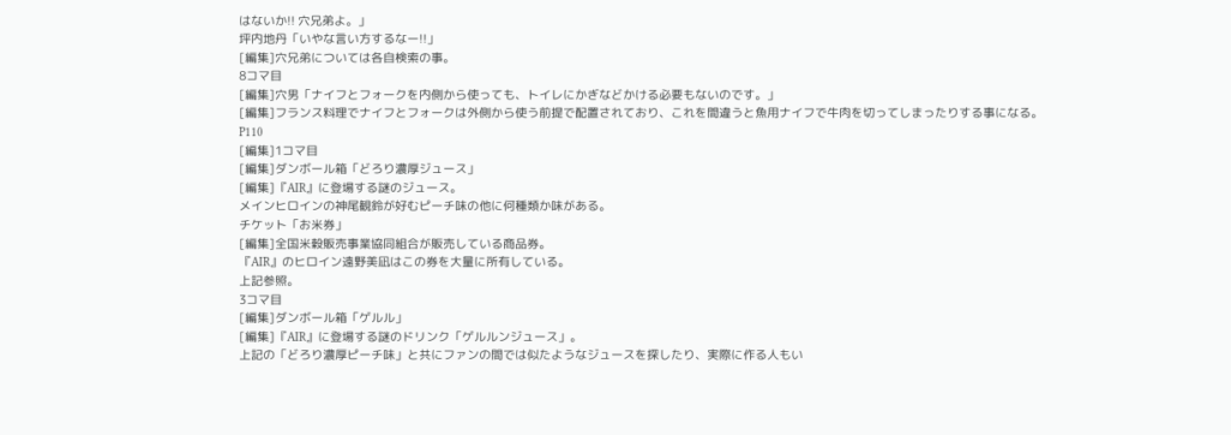はないか!! 穴兄弟よ。」
坪内地丹「いやな言い方するなー!!」
[編集]穴兄弟については各自検索の事。
8コマ目
[編集]穴男「ナイフとフォークを内側から使っても、トイレにかぎなどかける必要もないのです。」
[編集]フランス料理でナイフとフォークは外側から使う前提で配置されており、これを間違うと魚用ナイフで牛肉を切ってしまったりする事になる。
P110
[編集]1コマ目
[編集]ダンボール箱「どろり濃厚ジュース」
[編集]『AIR』に登場する謎のジュース。
メインヒロインの神尾観鈴が好むピーチ味の他に何種類か味がある。
チケット「お米券」
[編集]全国米穀販売事業協同組合が販売している商品券。
『AIR』のヒロイン遠野美凪はこの券を大量に所有している。
上記参照。
3コマ目
[編集]ダンボール箱「ゲルル」
[編集]『AIR』に登場する謎のドリンク「ゲルルンジュース」。
上記の「どろり濃厚ピーチ味」と共にファンの間では似たようなジュースを探したり、実際に作る人もい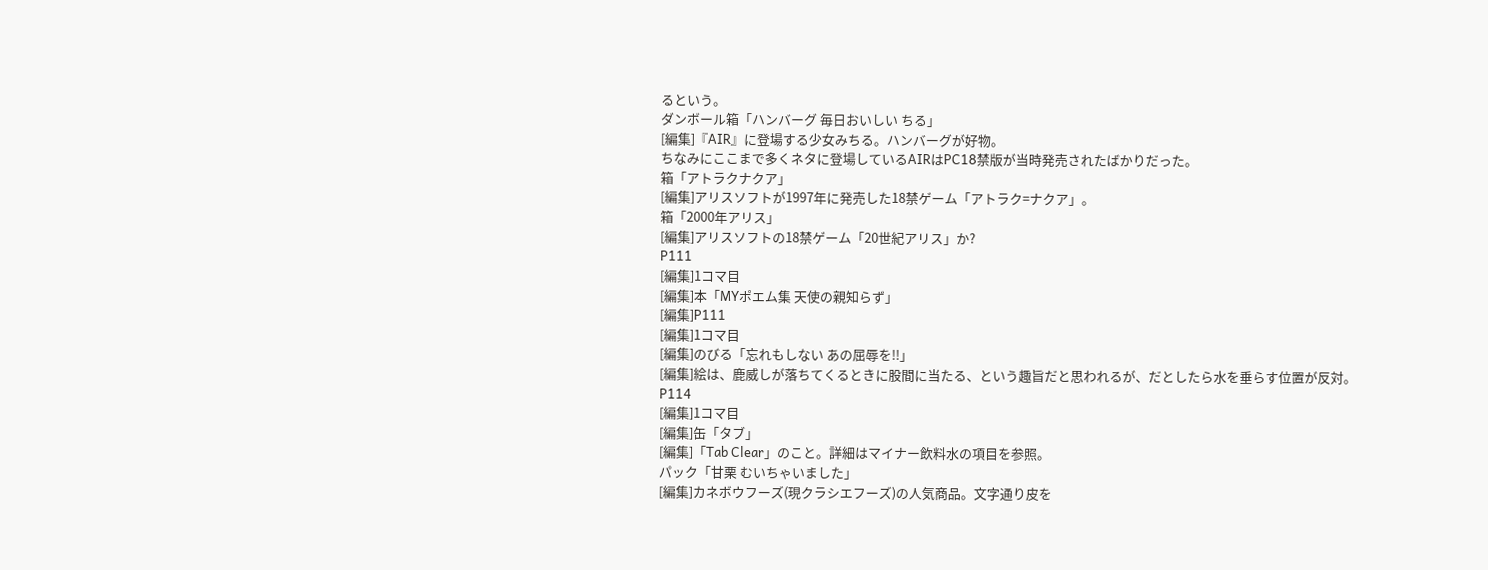るという。
ダンボール箱「ハンバーグ 毎日おいしい ちる」
[編集]『AIR』に登場する少女みちる。ハンバーグが好物。
ちなみにここまで多くネタに登場しているAIRはPC18禁版が当時発売されたばかりだった。
箱「アトラクナクア」
[編集]アリスソフトが1997年に発売した18禁ゲーム「アトラク=ナクア」。
箱「2000年アリス」
[編集]アリスソフトの18禁ゲーム「20世紀アリス」か?
P111
[編集]1コマ目
[編集]本「MYポエム集 天使の親知らず」
[編集]P111
[編集]1コマ目
[編集]のびる「忘れもしない あの屈辱を!!」
[編集]絵は、鹿威しが落ちてくるときに股間に当たる、という趣旨だと思われるが、だとしたら水を垂らす位置が反対。
P114
[編集]1コマ目
[編集]缶「タブ」
[編集]「Tab Clear」のこと。詳細はマイナー飲料水の項目を参照。
パック「甘栗 むいちゃいました」
[編集]カネボウフーズ(現クラシエフーズ)の人気商品。文字通り皮を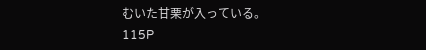むいた甘栗が入っている。
115P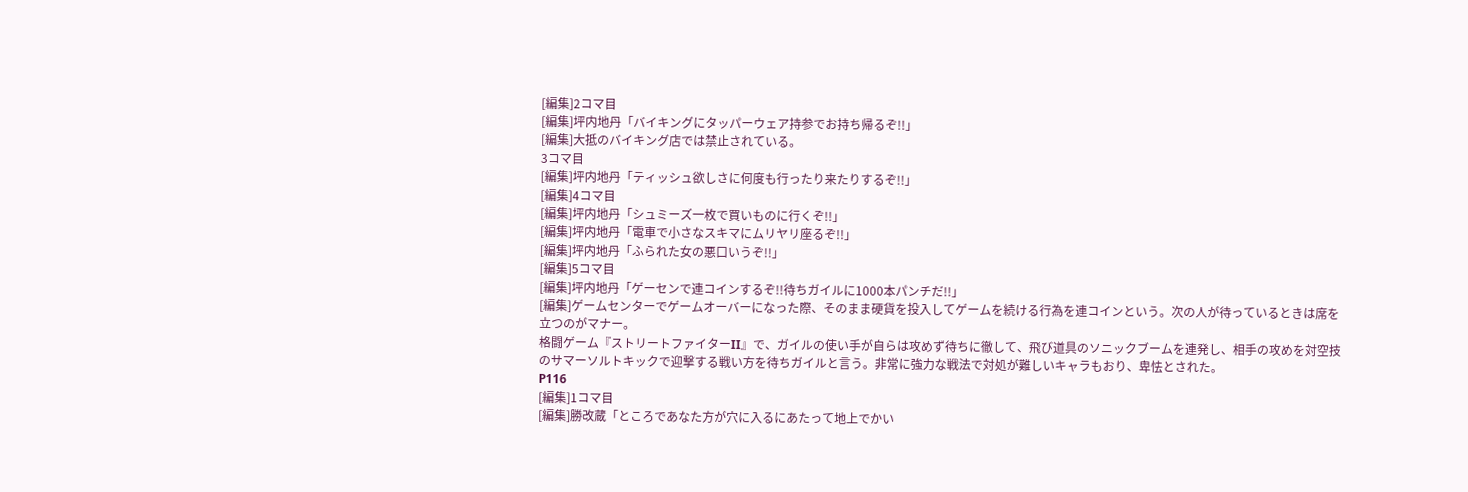[編集]2コマ目
[編集]坪内地丹「バイキングにタッパーウェア持参でお持ち帰るぞ!!」
[編集]大抵のバイキング店では禁止されている。
3コマ目
[編集]坪内地丹「ティッシュ欲しさに何度も行ったり来たりするぞ!!」
[編集]4コマ目
[編集]坪内地丹「シュミーズ一枚で買いものに行くぞ!!」
[編集]坪内地丹「電車で小さなスキマにムリヤリ座るぞ!!」
[編集]坪内地丹「ふられた女の悪口いうぞ!!」
[編集]5コマ目
[編集]坪内地丹「ゲーセンで連コインするぞ!!待ちガイルに1000本パンチだ!!」
[編集]ゲームセンターでゲームオーバーになった際、そのまま硬貨を投入してゲームを続ける行為を連コインという。次の人が待っているときは席を立つのがマナー。
格闘ゲーム『ストリートファイターII』で、ガイルの使い手が自らは攻めず待ちに徹して、飛び道具のソニックブームを連発し、相手の攻めを対空技のサマーソルトキックで迎撃する戦い方を待ちガイルと言う。非常に強力な戦法で対処が難しいキャラもおり、卑怯とされた。
P116
[編集]1コマ目
[編集]勝改蔵「ところであなた方が穴に入るにあたって地上でかい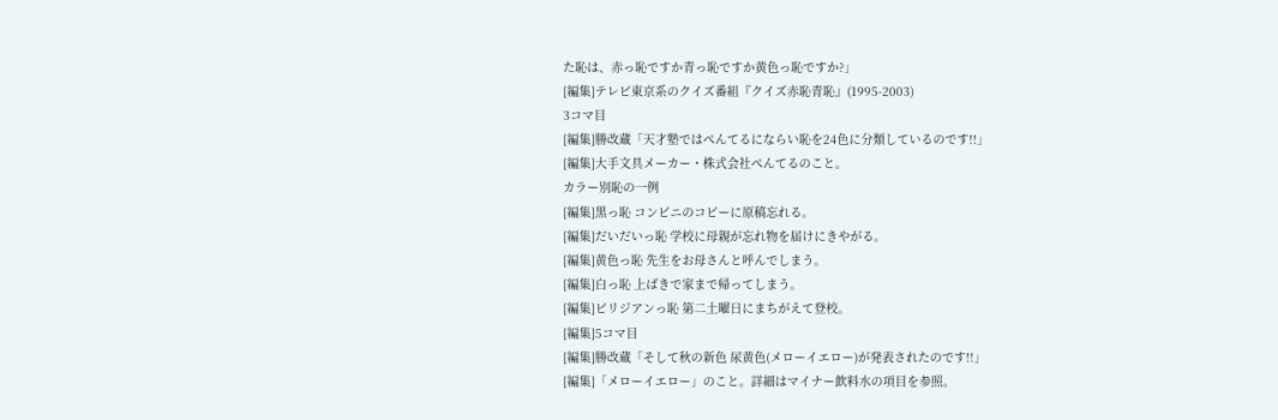た恥は、赤っ恥ですか青っ恥ですか黄色っ恥ですか?」
[編集]テレビ東京系のクイズ番組『クイズ赤恥青恥』(1995-2003)
3コマ目
[編集]勝改蔵「天才塾ではぺんてるにならい恥を24色に分類しているのです!!」
[編集]大手文具メーカー・株式会社ぺんてるのこと。
カラー別恥の一例
[編集]黒っ恥 コンビニのコピーに原稿忘れる。
[編集]だいだいっ恥 学校に母親が忘れ物を届けにきやがる。
[編集]黄色っ恥 先生をお母さんと呼んでしまう。
[編集]白っ恥 上ばきで家まで帰ってしまう。
[編集]ビリジアンっ恥 第二土曜日にまちがえて登校。
[編集]5コマ目
[編集]勝改蔵「そして秋の新色 尿黄色(メローイエロー)が発表されたのです!!」
[編集]「メローイエロー」のこと。詳細はマイナー飲料水の項目を参照。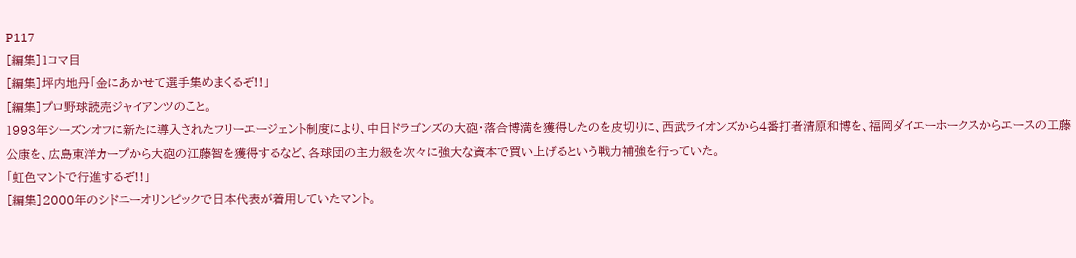P117
[編集]1コマ目
[編集]坪内地丹「金にあかせて選手集めまくるぞ!!」
[編集]プロ野球読売ジャイアンツのこと。
1993年シーズンオフに新たに導入されたフリーエージェント制度により、中日ドラゴンズの大砲・落合博満を獲得したのを皮切りに、西武ライオンズから4番打者清原和博を、福岡ダイエーホークスからエースの工藤公康を、広島東洋カープから大砲の江藤智を獲得するなど、各球団の主力級を次々に強大な資本で買い上げるという戦力補強を行っていた。
「虹色マントで行進するぞ!!」
[編集]2000年のシドニーオリンピックで日本代表が着用していたマント。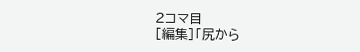2コマ目
[編集]「尻から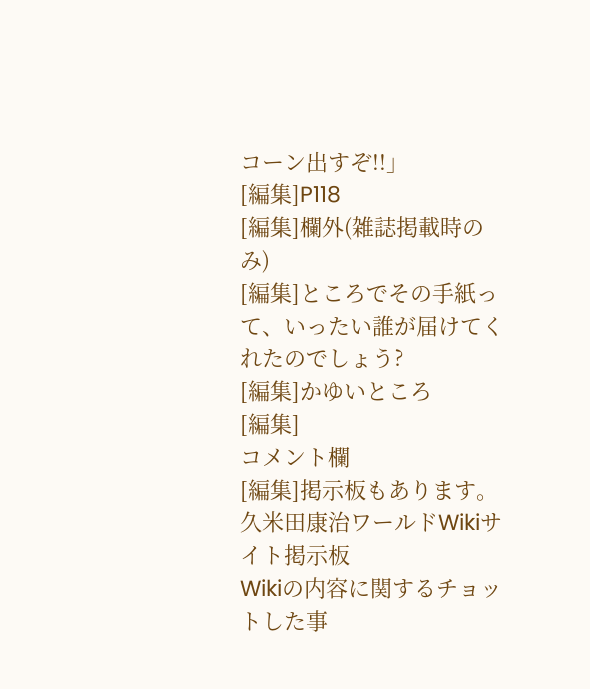コーン出すぞ!!」
[編集]P118
[編集]欄外(雑誌掲載時のみ)
[編集]ところでその手紙って、いったい誰が届けてくれたのでしょう?
[編集]かゆいところ
[編集]
コメント欄
[編集]掲示板もあります。
久米田康治ワールドWikiサイト掲示板
Wikiの内容に関するチョットした事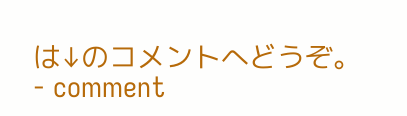は↓のコメントへどうぞ。
- comment